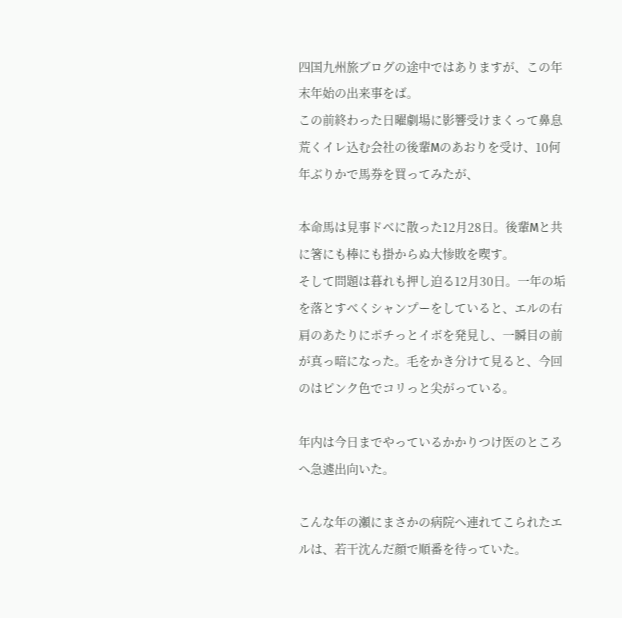四国九州旅ブログの途中ではありますが、この年末年始の出来事をば。
この前終わった日曜劇場に影響受けまくって鼻息荒くイレ込む会社の後輩Mのあおりを受け、10何年ぶりかで馬券を買ってみたが、

本命馬は見事ドベに散った12月28日。後輩Mと共に箸にも棒にも掛からぬ大惨敗を喫す。
そして問題は暮れも押し迫る12月30日。一年の垢を落とすべくシャンプーをしていると、エルの右肩のあたりにポチっとイボを発見し、一瞬目の前が真っ暗になった。毛をかき分けて見ると、今回のはピンク色でコリっと尖がっている。

年内は今日までやっているかかりつけ医のところへ急遽出向いた。

こんな年の瀬にまさかの病院へ連れてこられたエルは、若干沈んだ顔で順番を待っていた。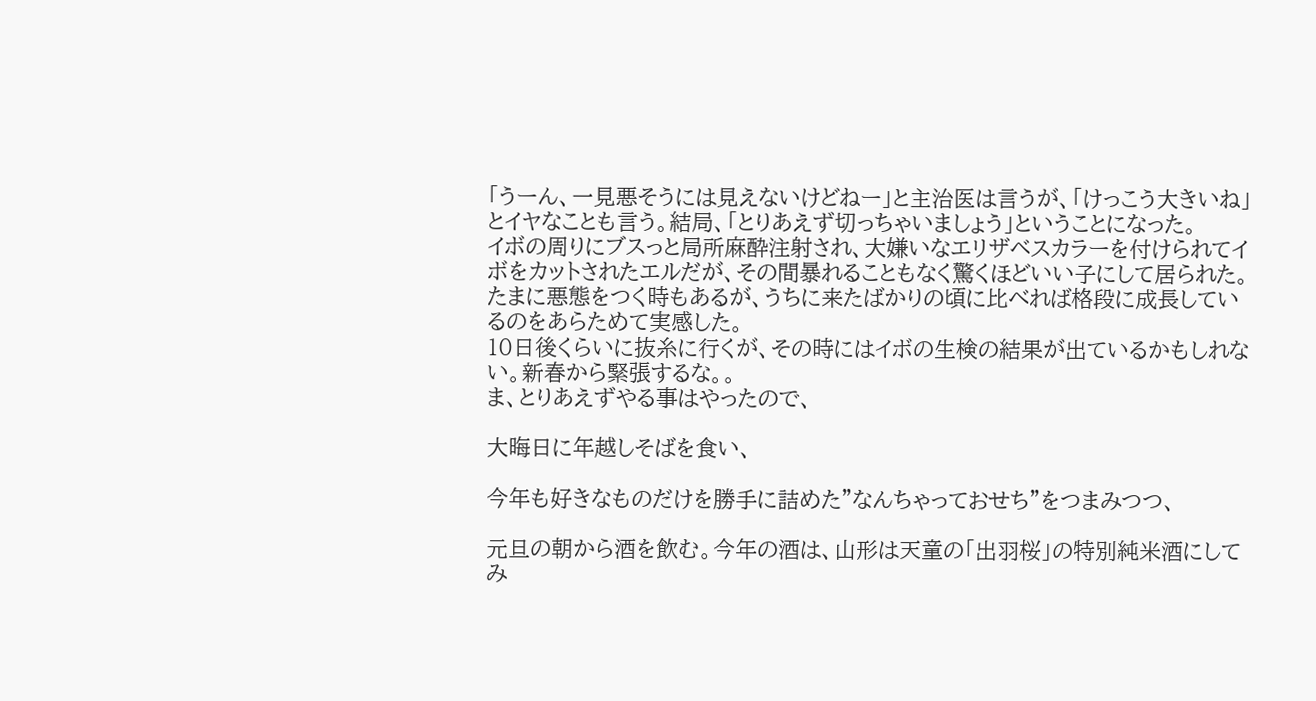「うーん、一見悪そうには見えないけどねー」と主治医は言うが、「けっこう大きいね」とイヤなことも言う。結局、「とりあえず切っちゃいましょう」ということになった。
イボの周りにブスっと局所麻酔注射され、大嫌いなエリザベスカラーを付けられてイボをカットされたエルだが、その間暴れることもなく驚くほどいい子にして居られた。たまに悪態をつく時もあるが、うちに来たばかりの頃に比べれば格段に成長しているのをあらためて実感した。
10日後くらいに抜糸に行くが、その時にはイボの生検の結果が出ているかもしれない。新春から緊張するな。。
ま、とりあえずやる事はやったので、

大晦日に年越しそばを食い、

今年も好きなものだけを勝手に詰めた”なんちゃっておせち”をつまみつつ、

元旦の朝から酒を飲む。今年の酒は、山形は天童の「出羽桜」の特別純米酒にしてみ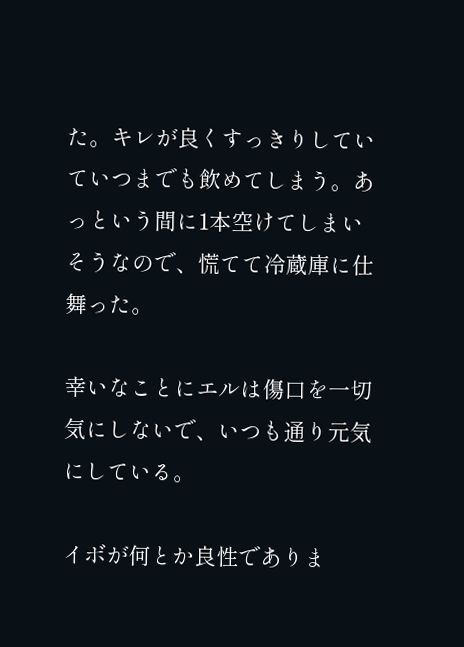た。キレが良くすっきりしていていつまでも飲めてしまう。あっという間に1本空けてしまいそうなので、慌てて冷蔵庫に仕舞った。

幸いなことにエルは傷口を一切気にしないで、いつも通り元気にしている。

イボが何とか良性でありま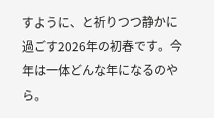すように、と祈りつつ静かに過ごす2026年の初春です。今年は一体どんな年になるのやら。